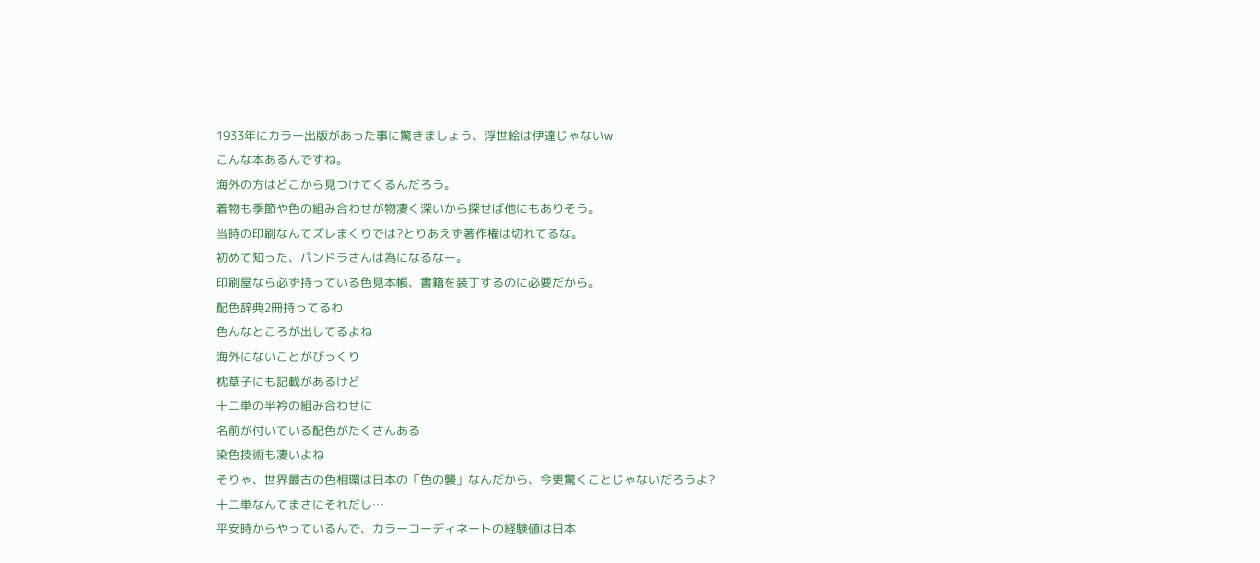1933年にカラー出版があった事に驚きましょう、浮世絵は伊達じゃないw
こんな本あるんですね。
海外の方はどこから見つけてくるんだろう。
着物も季節や色の組み合わせが物凄く深いから探せば他にもありそう。
当時の印刷なんてズレまくりでは?とりあえず著作権は切れてるな。
初めて知った、パンドラさんは為になるなー。
印刷屋なら必ず持っている色見本帳、書籍を装丁するのに必要だから。
配色辞典2冊持ってるわ
色んなところが出してるよね
海外にないことがびっくり
枕草子にも記載があるけど
十二単の半衿の組み合わせに
名前が付いている配色がたくさんある
染色技術も凄いよね
そりゃ、世界最古の色相環は日本の「色の襲」なんだから、今更驚くことじゃないだろうよ?
十二単なんてまさにそれだし…
平安時からやっているんで、カラーコーディネートの経験値は日本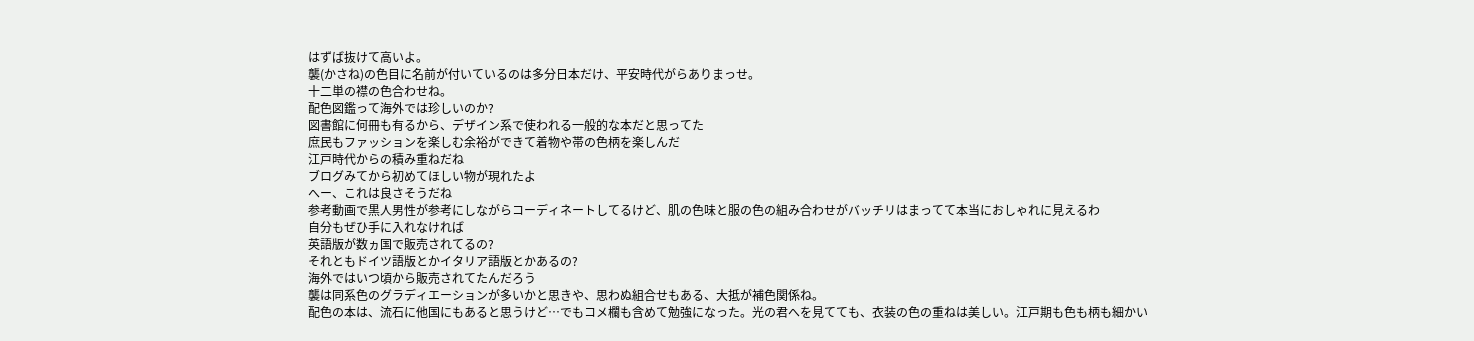はずば抜けて高いよ。
襲(かさね)の色目に名前が付いているのは多分日本だけ、平安時代がらありまっせ。
十二単の襟の色合わせね。
配色図鑑って海外では珍しいのか?
図書館に何冊も有るから、デザイン系で使われる一般的な本だと思ってた
庶民もファッションを楽しむ余裕ができて着物や帯の色柄を楽しんだ
江戸時代からの積み重ねだね
ブログみてから初めてほしい物が現れたよ
へー、これは良さそうだね
参考動画で黒人男性が参考にしながらコーディネートしてるけど、肌の色味と服の色の組み合わせがバッチリはまってて本当におしゃれに見えるわ
自分もぜひ手に入れなければ
英語版が数ヵ国で販売されてるの?
それともドイツ語版とかイタリア語版とかあるの?
海外ではいつ頃から販売されてたんだろう
襲は同系色のグラディエーションが多いかと思きや、思わぬ組合せもある、大抵が補色関係ね。
配色の本は、流石に他国にもあると思うけど…でもコメ欄も含めて勉強になった。光の君へを見てても、衣装の色の重ねは美しい。江戸期も色も柄も細かい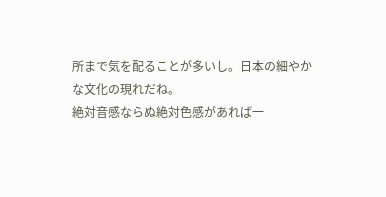所まで気を配ることが多いし。日本の細やかな文化の現れだね。
絶対音感ならぬ絶対色感があれば一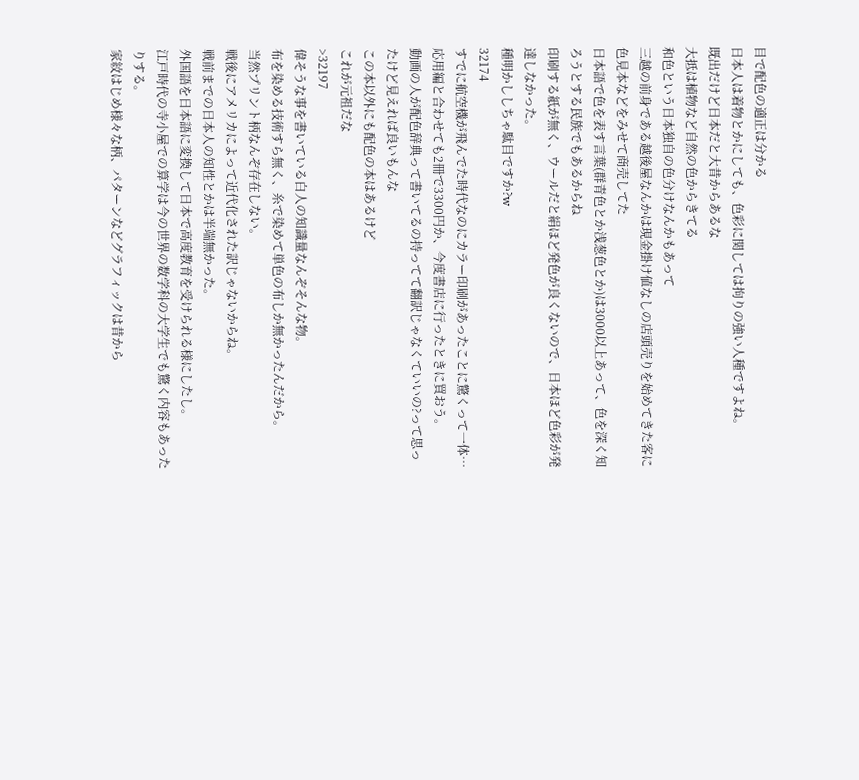目で配色の適正は分かる
日本人は着物とかにしても、色彩に関しては拘りの強い人種ですよね。
既出だけど日本だと大昔からあるな
大抵は植物など自然の色からきてる
和色という日本独自の色分けなんかもあって
三越の前身である越後屋なんかは現金掛け値なしの店頭売りを始めてきた客に色見本などをみせて商売してた
日本語で色を表す言葉(群青色とか浅葱色とか)は3000以上あって、色を深く知ろうとする民族でもあるからね
印刷する紙が無く、ウールだと絹ほど発色が良くないので、日本ほど色彩が発達しなかった。
種明かししちゃ駄目ですか?w
32174
すでに航空機が飛んでた時代なのにカラー印刷があったことに驚くって一体…
応用編と合わせても2冊で3300円か、今度書店に行ったときに買おう。
動画の人が配色辞典って書いてるの持ってて翻訳じゃなくていいの?って思ったけど見えれば良いもんな
この本以外にも配色の本はあるけど
これが元祖だな
>32197
偉そうな事を書いている白人の知識量なんぞそんな物。
布を染める技術すら無く、糸で染めて単色の布しか無かったんだから。
当然プリント柄なんぞ存在しない。
戦後にアメリカによって近代化された訳じゃないからね。
戦前までの日本人の知性とかは半端無かった。
外国語を日本語に変換して日本で高度教育を受けられる様にしたし。
江戸時代の寺小屋での算学は今の世界の数学科の大学生でも驚く内容もあったりする。
家紋はじめ様々な柄、パターンなどグラフィックは昔から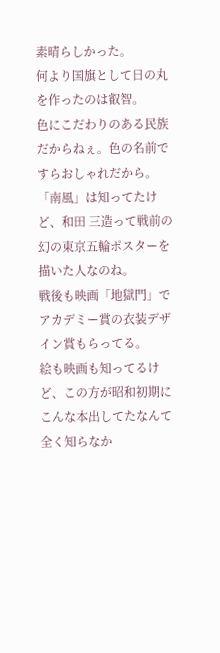素晴らしかった。
何より国旗として日の丸を作ったのは叡智。
色にこだわりのある民族だからねぇ。色の名前ですらおしゃれだから。
「南風」は知ってたけど、和田 三造って戦前の幻の東京五輪ポスターを描いた人なのね。
戦後も映画「地獄門」でアカデミー賞の衣装デザイン賞もらってる。
絵も映画も知ってるけど、この方が昭和初期にこんな本出してたなんて全く知らなか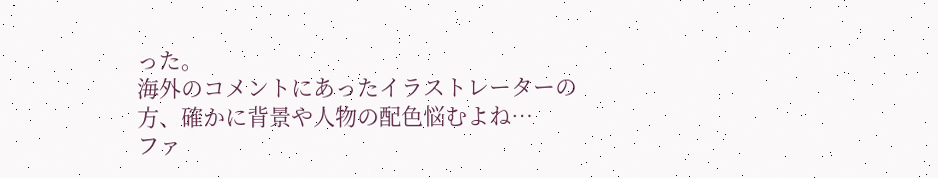った。
海外のコメントにあったイラストレーターの方、確かに背景や人物の配色悩むよね…
ファ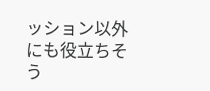ッション以外にも役立ちそう